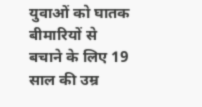युवाओं को घातक बीमारियों से बचाने के लिए 19 साल की उम्र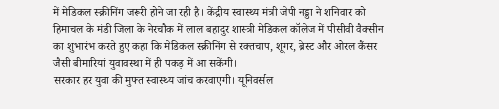में मेडिकल स्क्रीनिंग जरूरी होने जा रही है। केंद्रीय स्वास्थ्य मंत्री जेपी नड्डा ने शनिवार को हिमाचल के मंडी जिला के नेरचौक में लाल बहादुर शास्त्री मेडिकल कॉलेज में पीसीवी वैक्सीन का शुभारंभ करते हुए कहा कि मेडिकल स्क्रीनिंग से रक्तचाप, शूगर, ब्रेस्ट और ओरल कैंसर जैसी बीमारियां युवावस्था में ही पकड़ में आ सकेंगी।
सरकार हर युवा की मुफ्त स्वास्थ्य जांच करवाएगी। यूनिवर्सल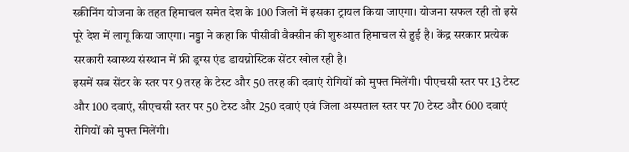स्क्रीनिंग योजना के तहत हिमाचल समेत देश के 100 जिलों में इसका ट्रायल किया जाएगा। योजना सफल रही तो इसे पूरे देश में लागू किया जाएगा। नड्डा ने कहा कि पीसीवी वैक्सीन की शुरुआत हिमाचल से हुई है। केंद्र सरकार प्रत्येक सरकारी स्वास्थ्य संस्थान में फ्री ड्रग्स एंड डायग्नोस्टिक सेंटर खोल रही है।
इसमें सब सेंटर के स्तर पर 9 तरह के टेस्ट और 50 तरह की दवाएं रोगियों को मुफ्त मिलेंगी। पीएचसी स्तर पर 13 टेस्ट और 100 दवाएं, सीएचसी स्तर पर 50 टेस्ट और 250 दवाएं एवं जिला अस्पताल स्तर पर 70 टेस्ट और 600 दवाएं रोगियों को मुफ्त मिलेंगी।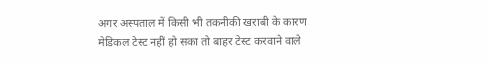अगर अस्पताल में किसी भी तकनीकी खराबी के कारण मेडिकल टेस्ट नहीं हो सका तो बाहर टेस्ट करवाने वाले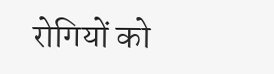रोगियों को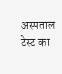अस्पताल टेस्ट का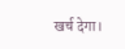खर्च देगा।